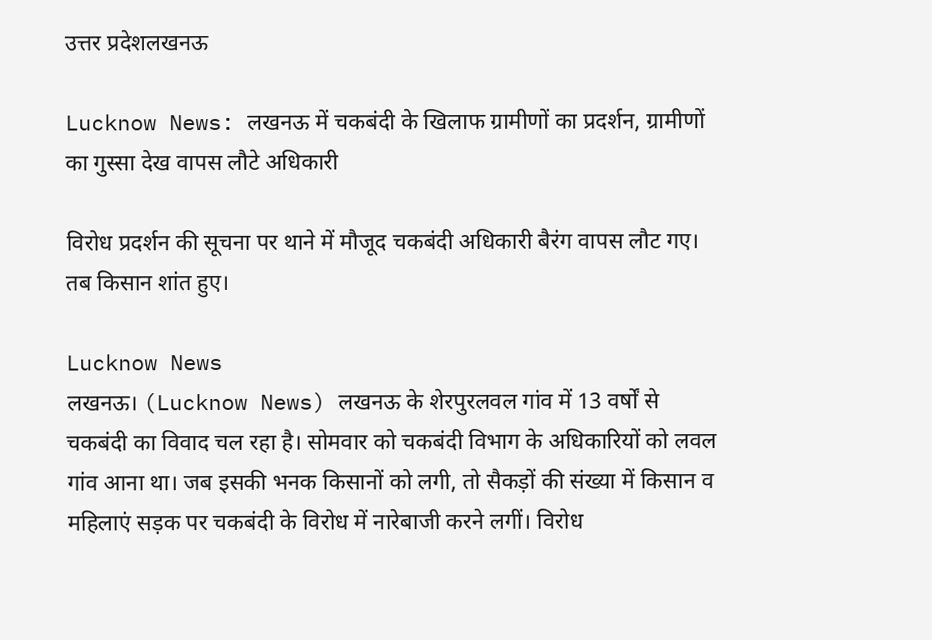उत्तर प्रदेशलखनऊ

Lucknow News: लखनऊ में चकबंदी के खिलाफ ग्रामीणों का प्रदर्शन, ग्रामीणों का गुस्सा देख वापस लौटे अधिकारी

विरोध प्रदर्शन की सूचना पर थाने में मौजूद चकबंदी अधिकारी बैरंग वापस लौट गए। तब किसान शांत हुए।

Lucknow News
लखनऊ। (Lucknow News) लखनऊ के शेरपुरलवल गांव में 13 वर्षों से चकबंदी का विवाद चल रहा है। सोमवार को चकबंदी विभाग के अधिकारियों को लवल गांव आना था। जब इसकी भनक किसानों को लगी, तो सैकड़ों की संख्या में किसान व महिलाएं सड़क पर चकबंदी के विरोध में नारेबाजी करने लगीं। विरोध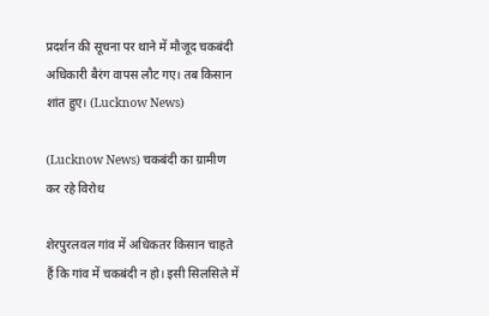प्रदर्शन की सूचना पर थाने में मौजूद चकबंदी अधिकारी बैरंग वापस लौट गए। तब किसान शांत हुए। (Lucknow News)

(Lucknow News) चकबंदी का ग्रामीण कर रहे विरोध

शेरपुरलवल गांव में अधिकतर किसान चाहते हैं कि गांव में चकबंदी न हो। इसी सिलसिले में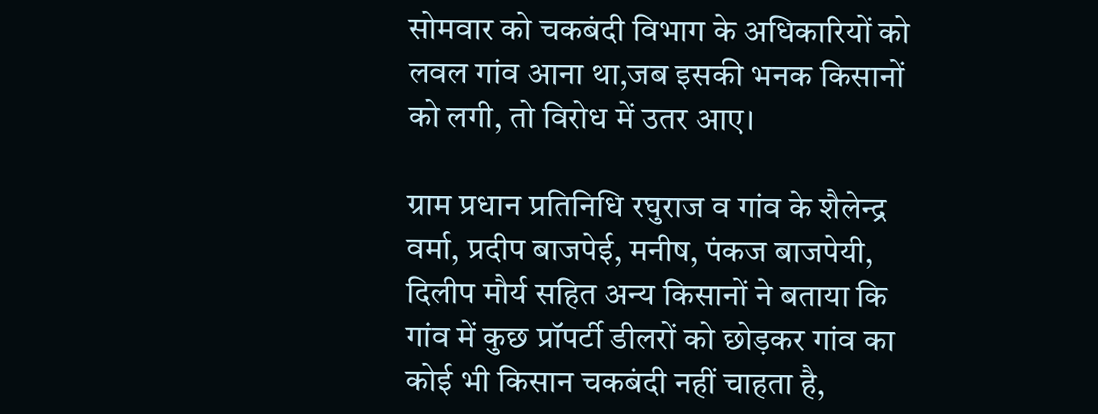सोमवार को चकबंदी विभाग के अधिकारियों को लवल गांव आना था,जब इसकी भनक किसानों को लगी, तो विरोध में उतर आए।

ग्राम प्रधान प्रतिनिधि रघुराज व गांव के शैलेन्द्र वर्मा, प्रदीप बाजपेई, मनीष, पंकज बाजपेयी, दिलीप मौर्य सहित अन्य किसानों ने बताया कि गांव में कुछ प्रॉपर्टी डीलरों को छोड़कर गांव का कोई भी किसान चकबंदी नहीं चाहता है,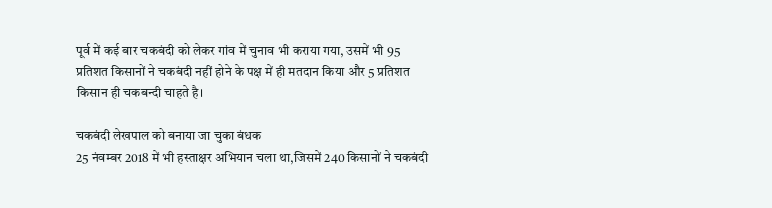पूर्व में कई बार चकबंदी को लेकर गांव में चुनाव भी कराया गया, उसमें भी 95 प्रतिशत किसानों ने चकबंदी नहीं होने के पक्ष में ही मतदान किया और 5 प्रतिशत किसान ही चकबन्दी चाहते है।

चकबंदी लेखपाल को बनाया जा चुका बंधक
25 नंवम्बर 2018 में भी हस्ताक्षर अभियान चला था,जिसमें 240 किसानों ने चकबंदी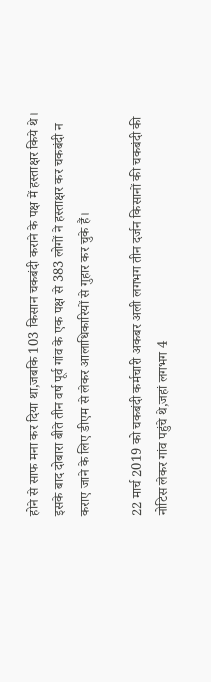होने से साफ मना कर दिया था,जबकि 103 किसान चकबंदी कराने के पक्ष में हस्ताक्षर किये थे। इसके बाद दोबारा बीते तीन वर्ष पूर्व गांव के एक पक्ष से 383 लोगों ने हस्ताक्षर कर चकबंदी न कराए जाने के लिए डीएम से लेकर आलाधिकारियों से गुहार कर चुके हैं।

22 मार्च 2019 को चकबंदी कर्मचारी अकबर अली लगभग तीन दर्जन किसानों की चकबंदी की नोटिस लेकर गांव पहुंचे थे,जहां लगभग 4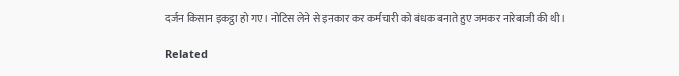दर्जन किसान इकट्ठा हो गए। नोटिस लेने से इनकार कर कर्मचारी को बंधक बनाते हुए जमकर नारेबाजी की थी।

Related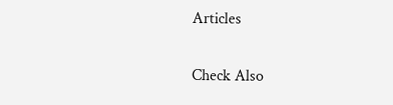Articles

Check Also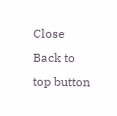Close
Back to top button